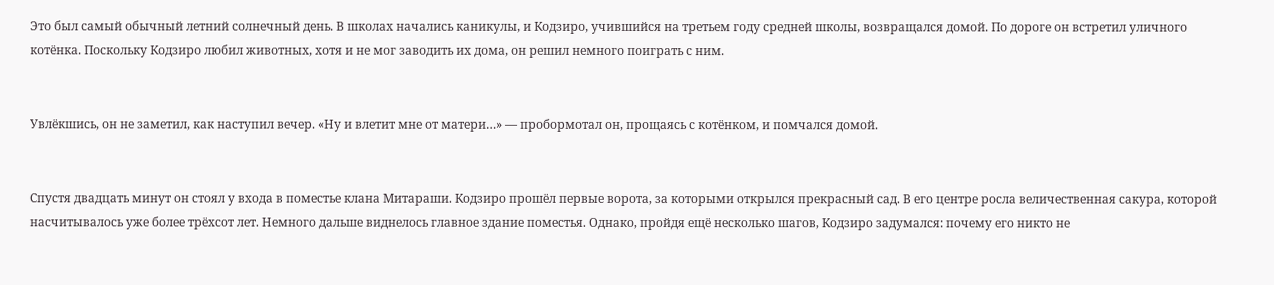Это был самый обычный летний солнечный день. В школах начались каникулы, и Кодзиро, учившийся на третьем году средней школы, возвращался домой. По дороге он встретил уличного котёнка. Поскольку Кодзиро любил животных, хотя и не мог заводить их дома, он решил немного поиграть с ним.


Увлёкшись, он не заметил, как наступил вечер. «Ну и влетит мне от матери…» — пробормотал он, прощаясь с котёнком, и помчался домой.


Спустя двадцать минут он стоял у входа в поместье клана Митараши. Кодзиро прошёл первые ворота, за которыми открылся прекрасный сад. В его центре росла величественная сакура, которой насчитывалось уже более трёхсот лет. Немного дальше виднелось главное здание поместья. Однако, пройдя ещё несколько шагов, Кодзиро задумался: почему его никто не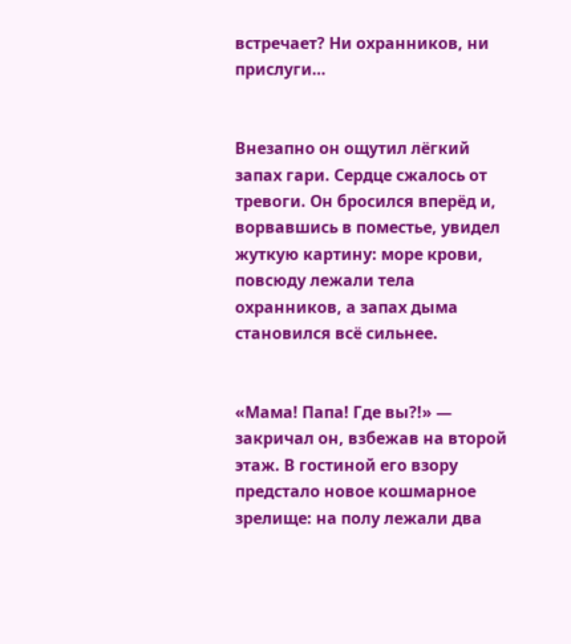встречает? Ни охранников, ни прислуги…


Внезапно он ощутил лёгкий запах гари. Сердце сжалось от тревоги. Он бросился вперёд и, ворвавшись в поместье, увидел жуткую картину: море крови, повсюду лежали тела охранников, а запах дыма становился всё сильнее.


«Мама! Папа! Где вы?!» — закричал он, взбежав на второй этаж. В гостиной его взору предстало новое кошмарное зрелище: на полу лежали два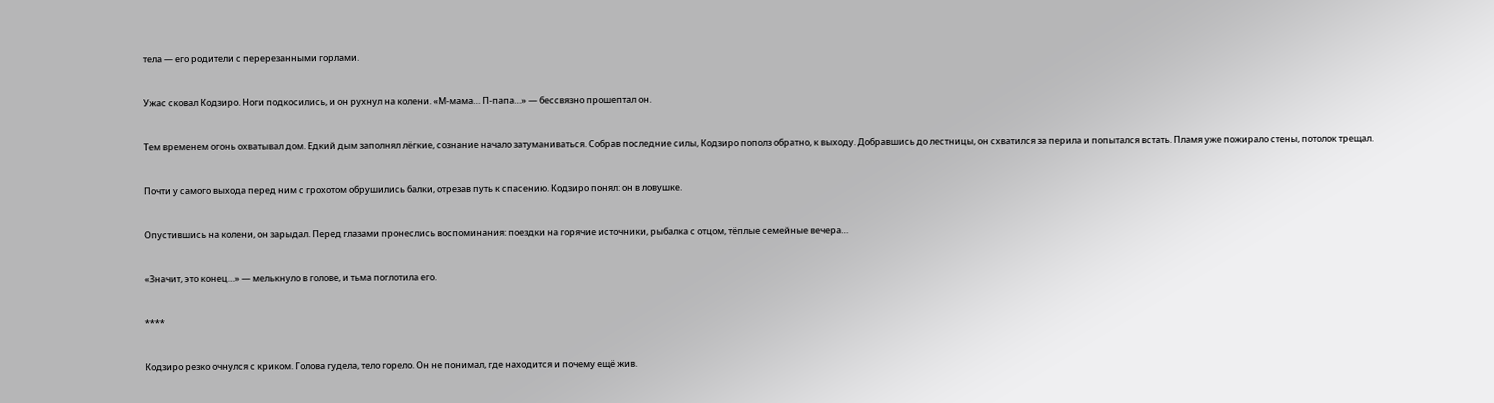тела — его родители с перерезанными горлами.


Ужас сковал Кодзиро. Ноги подкосились, и он рухнул на колени. «М-мама… П-папа…» — бессвязно прошептал он.


Тем временем огонь охватывал дом. Едкий дым заполнял лёгкие, сознание начало затуманиваться. Собрав последние силы, Кодзиро пополз обратно, к выходу. Добравшись до лестницы, он схватился за перила и попытался встать. Пламя уже пожирало стены, потолок трещал.


Почти у самого выхода перед ним с грохотом обрушились балки, отрезав путь к спасению. Кодзиро понял: он в ловушке.


Опустившись на колени, он зарыдал. Перед глазами пронеслись воспоминания: поездки на горячие источники, рыбалка с отцом, тёплые семейные вечера…


«Значит, это конец…» — мелькнуло в голове, и тьма поглотила его.


****


Кодзиро резко очнулся с криком. Голова гудела, тело горело. Он не понимал, где находится и почему ещё жив.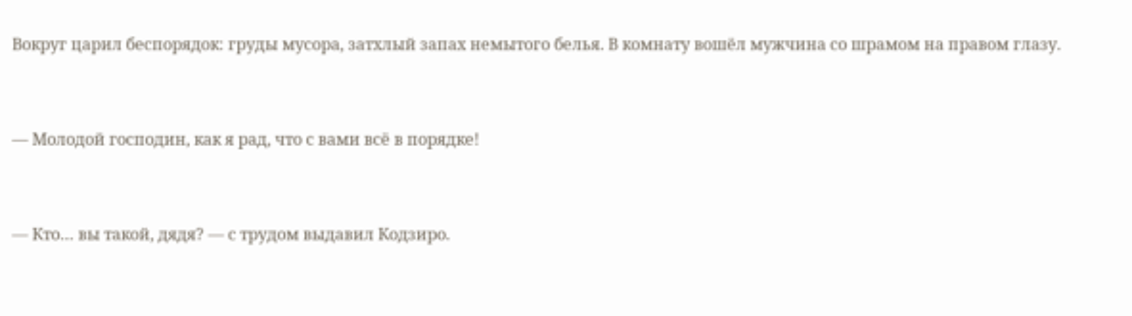Вокруг царил беспорядок: груды мусора, затхлый запах немытого белья. В комнату вошёл мужчина со шрамом на правом глазу.


— Молодой господин, как я рад, что с вами всё в порядке!


— Кто… вы такой, дядя? — с трудом выдавил Кодзиро.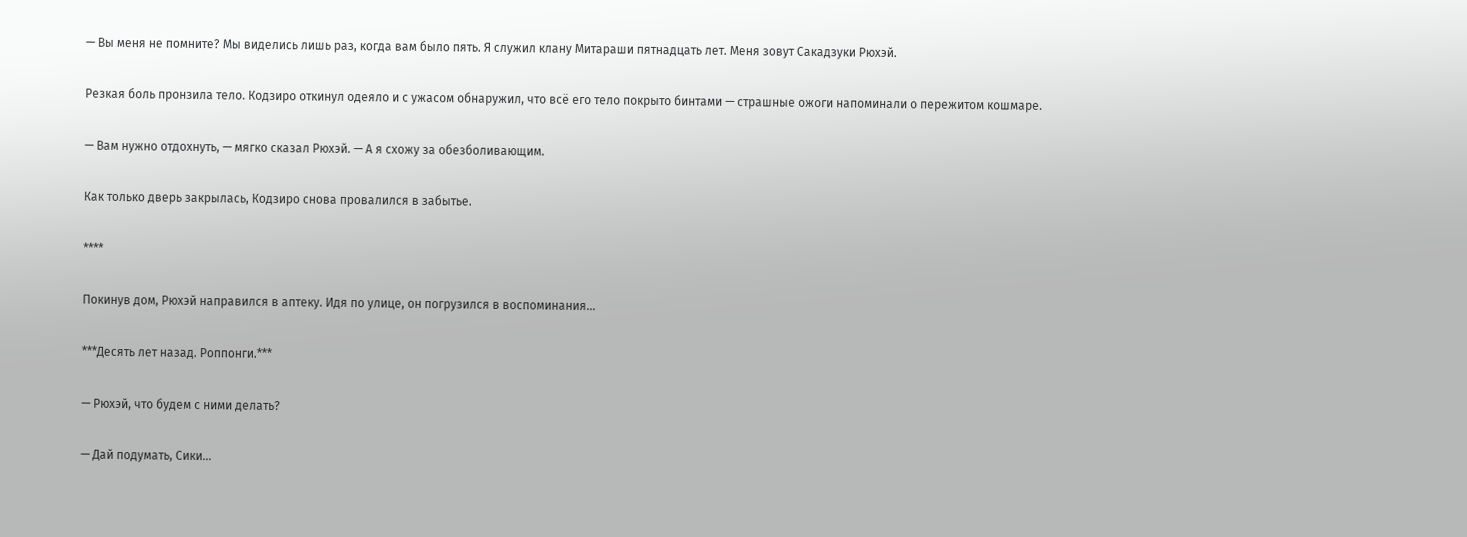— Вы меня не помните? Мы виделись лишь раз, когда вам было пять. Я служил клану Митараши пятнадцать лет. Меня зовут Сакадзуки Рюхэй.


Резкая боль пронзила тело. Кодзиро откинул одеяло и с ужасом обнаружил, что всё его тело покрыто бинтами — страшные ожоги напоминали о пережитом кошмаре.


— Вам нужно отдохнуть, — мягко сказал Рюхэй. — А я схожу за обезболивающим.


Как только дверь закрылась, Кодзиро снова провалился в забытье.


****


Покинув дом, Рюхэй направился в аптеку. Идя по улице, он погрузился в воспоминания…


***Десять лет назад. Роппонги.***


— Рюхэй, что будем с ними делать?


— Дай подумать, Сики…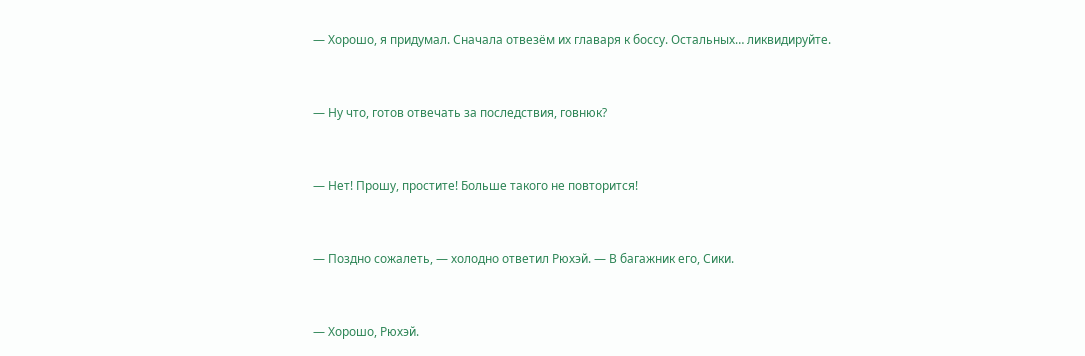— Хорошо, я придумал. Сначала отвезём их главаря к боссу. Остальных… ликвидируйте.


— Ну что, готов отвечать за последствия, говнюк?


— Нет! Прошу, простите! Больше такого не повторится!


— Поздно сожалеть, — холодно ответил Рюхэй. — В багажник его, Сики.


— Хорошо, Рюхэй.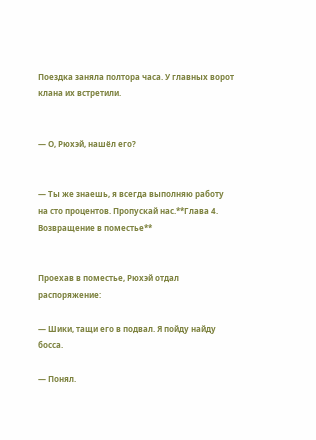Поездка заняла полтора часа. У главных ворот клана их встретили.


— О, Рюхэй, нашёл его?


— Ты же знаешь, я всегда выполняю работу на сто процентов. Пропускай нас.**Глава 4. Возвращение в поместье**


Проехав в поместье, Рюхэй отдал распоряжение:

— Шики, тащи его в подвал. Я пойду найду босса.

— Понял.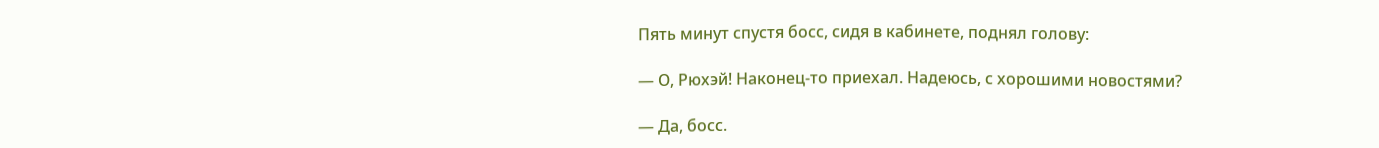Пять минут спустя босс, сидя в кабинете, поднял голову:

— О, Рюхэй! Наконец-то приехал. Надеюсь, с хорошими новостями?

— Да, босс.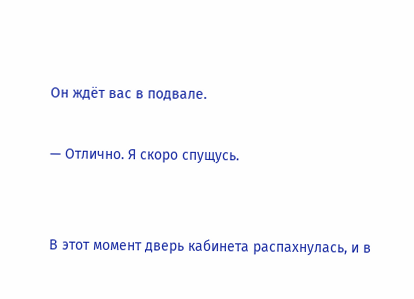Он ждёт вас в подвале.

— Отлично. Я скоро спущусь.


В этот момент дверь кабинета распахнулась, и в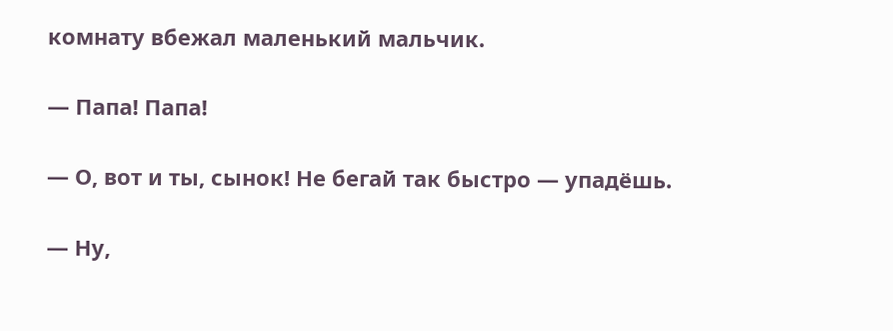комнату вбежал маленький мальчик.

— Папа! Папа!

— О, вот и ты, сынок! Не бегай так быстро — упадёшь.

— Ну,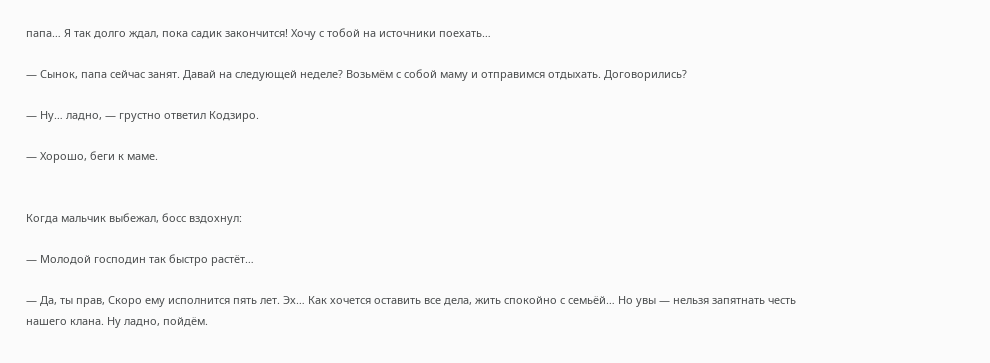папа… Я так долго ждал, пока садик закончится! Хочу с тобой на источники поехать…

— Сынок, папа сейчас занят. Давай на следующей неделе? Возьмём с собой маму и отправимся отдыхать. Договорились?

— Ну… ладно, — грустно ответил Кодзиро.

— Хорошо, беги к маме.


Когда мальчик выбежал, босс вздохнул:

— Молодой господин так быстро растёт…

— Да, ты прав, Скоро ему исполнится пять лет. Эх… Как хочется оставить все дела, жить спокойно с семьёй… Но увы — нельзя запятнать честь нашего клана. Ну ладно, пойдём.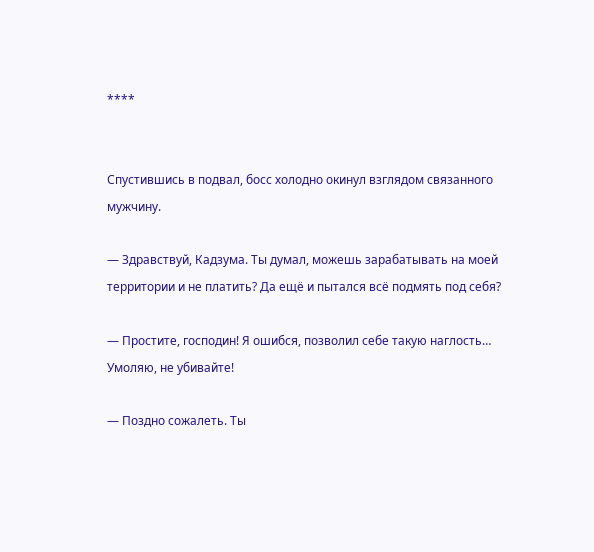****


Спустившись в подвал, босс холодно окинул взглядом связанного мужчину.

— Здравствуй, Кадзума. Ты думал, можешь зарабатывать на моей территории и не платить? Да ещё и пытался всё подмять под себя?

— Простите, господин! Я ошибся, позволил себе такую наглость… Умоляю, не убивайте!

— Поздно сожалеть. Ты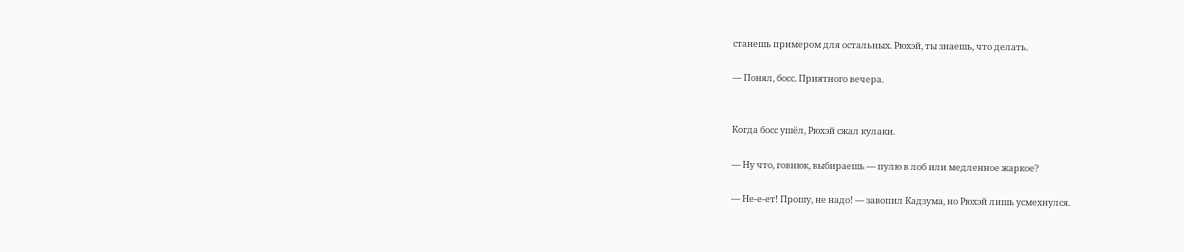станешь примером для остальных. Рюхэй, ты знаешь, что делать.

— Понял, босс. Приятного вечера.


Когда босс ушёл, Рюхэй сжал кулаки.

— Ну что, говнюк, выбираешь — пулю в лоб или медленное жаркое?

— Не-е-ет! Прошу, не надо! — завопил Кадзума, но Рюхэй лишь усмехнулся.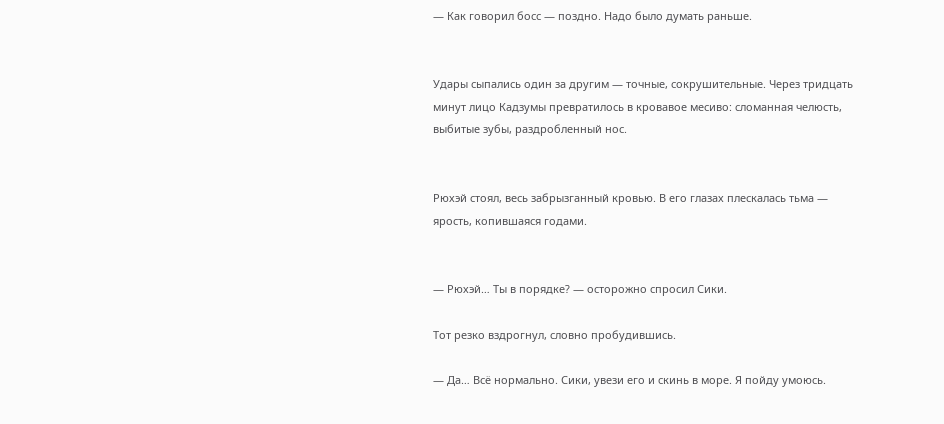— Как говорил босс — поздно. Надо было думать раньше.


Удары сыпались один за другим — точные, сокрушительные. Через тридцать минут лицо Кадзумы превратилось в кровавое месиво: сломанная челюсть, выбитые зубы, раздробленный нос.


Рюхэй стоял, весь забрызганный кровью. В его глазах плескалась тьма — ярость, копившаяся годами.


— Рюхэй… Ты в порядке? — осторожно спросил Сики.

Тот резко вздрогнул, словно пробудившись.

— Да… Всё нормально. Сики, увези его и скинь в море. Я пойду умоюсь.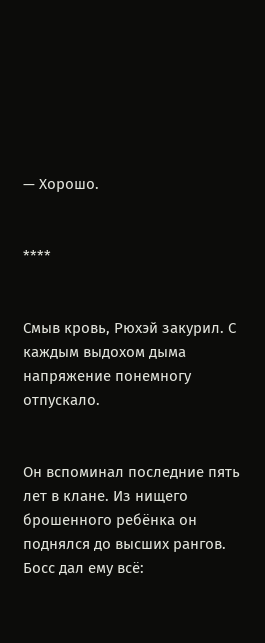— Хорошо.


****


Смыв кровь, Рюхэй закурил. С каждым выдохом дыма напряжение понемногу отпускало.


Он вспоминал последние пять лет в клане. Из нищего брошенного ребёнка он поднялся до высших рангов. Босс дал ему всё: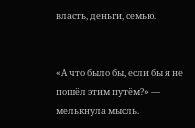власть, деньги, семью.


«А что было бы, если бы я не пошёл этим путём?» — мелькнула мысль.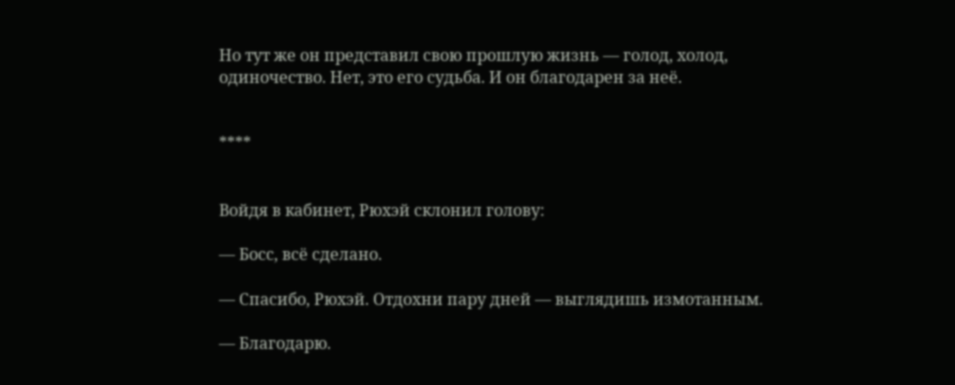Но тут же он представил свою прошлую жизнь — голод, холод, одиночество. Нет, это его судьба. И он благодарен за неё.


****


Войдя в кабинет, Рюхэй склонил голову:

— Босс, всё сделано.

— Спасибо, Рюхэй. Отдохни пару дней — выглядишь измотанным.

— Благодарю.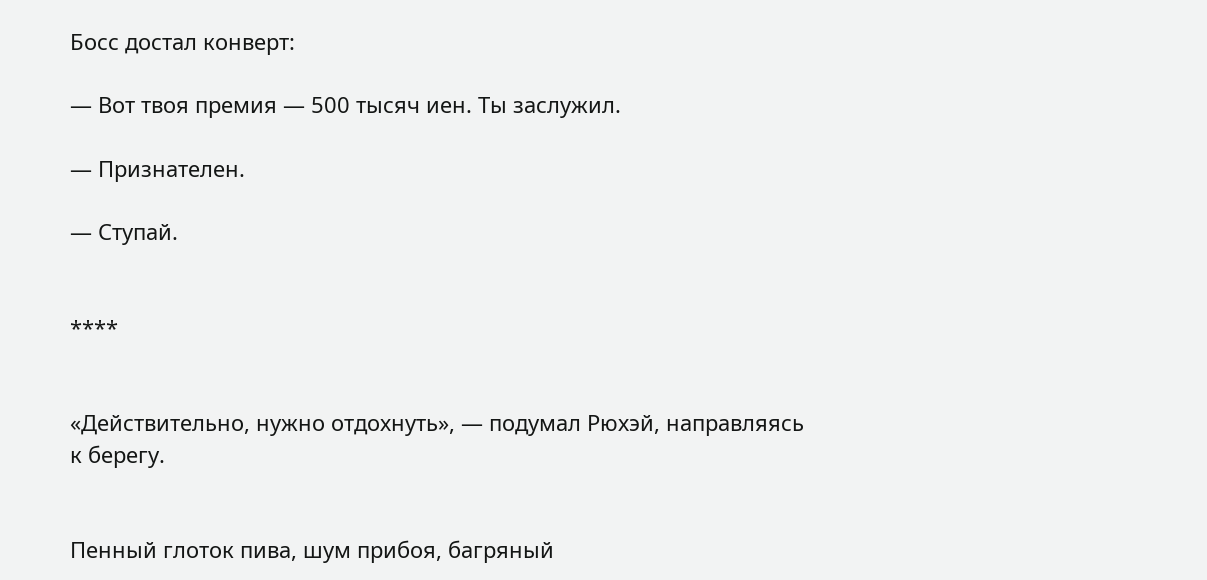Босс достал конверт:

— Вот твоя премия — 500 тысяч иен. Ты заслужил.

— Признателен.

— Ступай.


****


«Действительно, нужно отдохнуть», — подумал Рюхэй, направляясь к берегу.


Пенный глоток пива, шум прибоя, багряный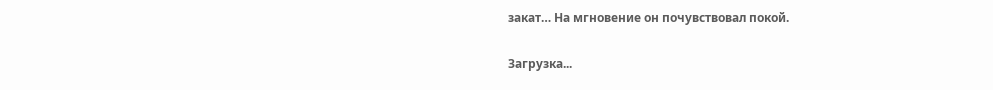закат… На мгновение он почувствовал покой.

Загрузка...